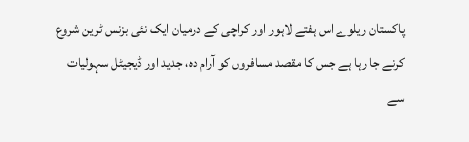پاکستان ریلوے اس ہفتے لاہور اور کراچی کے درمیان ایک نئی بزنس ٹرین شروع کرنے جا رہا ہے جس کا مقصد مسافروں کو آرام دہ، جدید اور ڈیجیٹل سہولیات سے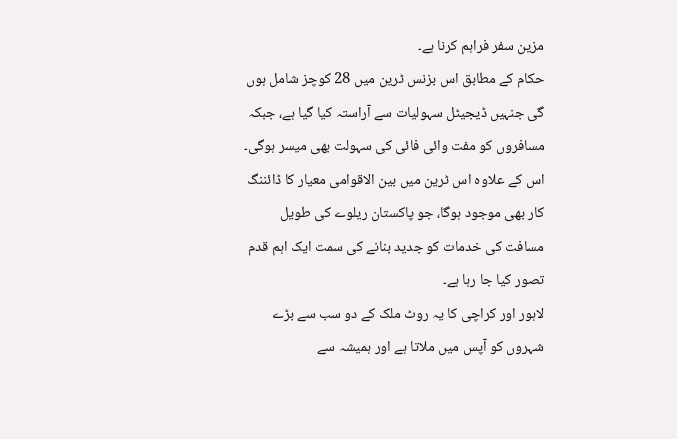مزین سفر فراہم کرنا ہے۔
حکام کے مطابق اس بزنس ٹرین میں 28 کوچز شامل ہوں گی جنہیں ڈیجیٹل سہولیات سے آراستہ کیا گیا ہے، جبکہ مسافروں کو مفت وائی فائی کی سہولت بھی میسر ہوگی۔ اس کے علاوہ اس ٹرین میں بین الاقوامی معیار کا ڈائننگ کار بھی موجود ہوگا، جو پاکستان ریلوے کی طویل مسافت کی خدمات کو جدید بنانے کی سمت ایک اہم قدم تصور کیا جا رہا ہے۔
لاہور اور کراچی کا یہ روٹ ملک کے دو سب سے بڑے شہروں کو آپس میں ملاتا ہے اور ہمیشہ سے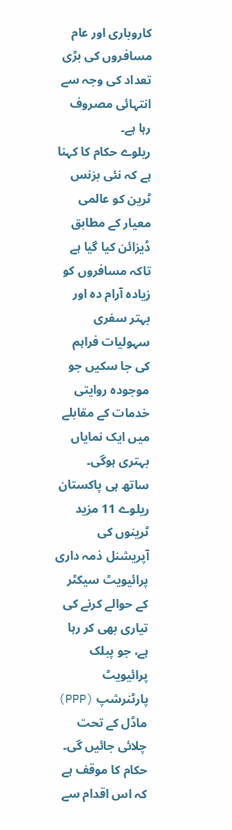کاروباری اور عام مسافروں کی بڑی تعداد کی وجہ سے انتہائی مصروف رہا ہے۔
ریلوے حکام کا کہنا ہے کہ نئی بزنس ٹرین کو عالمی معیار کے مطابق ڈیزائن کیا گیا ہے تاکہ مسافروں کو زیادہ آرام دہ اور بہتر سفری سہولیات فراہم کی جا سکیں جو موجودہ روایتی خدمات کے مقابلے میں ایک نمایاں بہتری ہوگی۔
ساتھ ہی پاکستان ریلوے 11 مزید ٹرینوں کی آپریشنل ذمہ داری پرائیویٹ سیکٹر کے حوالے کرنے کی تیاری بھی کر رہا ہے، جو پبلک پرائیویٹ پارٹنرشپ (PPP) ماڈل کے تحت چلائی جائیں گی۔ حکام کا موقف ہے کہ اس اقدام سے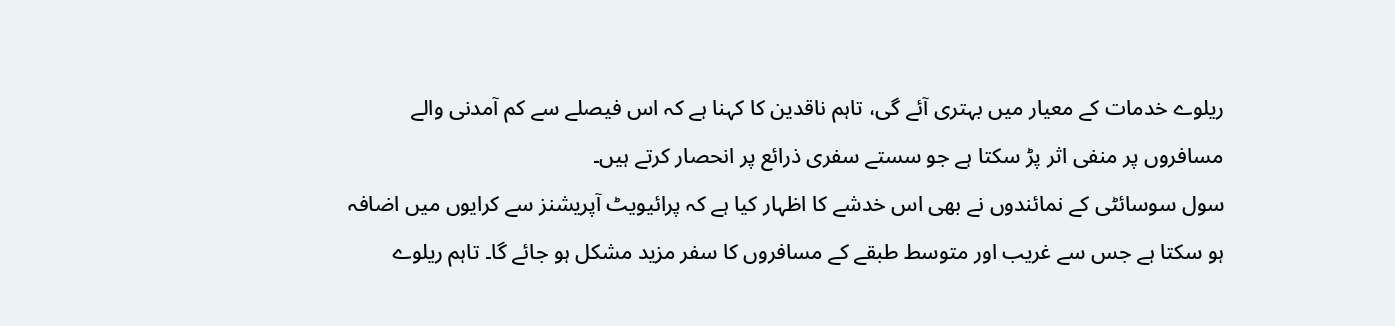ریلوے خدمات کے معیار میں بہتری آئے گی، تاہم ناقدین کا کہنا ہے کہ اس فیصلے سے کم آمدنی والے مسافروں پر منفی اثر پڑ سکتا ہے جو سستے سفری ذرائع پر انحصار کرتے ہیں۔
سول سوسائٹی کے نمائندوں نے بھی اس خدشے کا اظہار کیا ہے کہ پرائیویٹ آپریشنز سے کرایوں میں اضافہ ہو سکتا ہے جس سے غریب اور متوسط طبقے کے مسافروں کا سفر مزید مشکل ہو جائے گا۔ تاہم ریلوے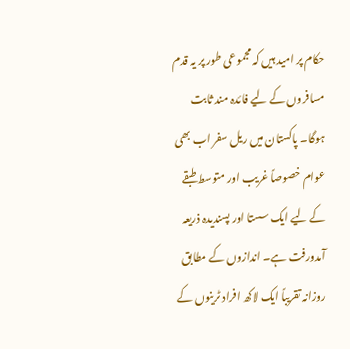حکام پر امید ہیں کہ مجموعی طور پر یہ قدم مسافروں کے لیے فائدہ مند ثابت ہوگا۔ پاکستان میں ریل سفر اب بھی عوام خصوصاً غریب اور متوسط طبقے کے لیے ایک سستا اور پسندیدہ ذریعہ آمدورفت ہے۔ اندازوں کے مطابق روزانہ تقریباً ایک لاکھ افراد ٹرینوں کے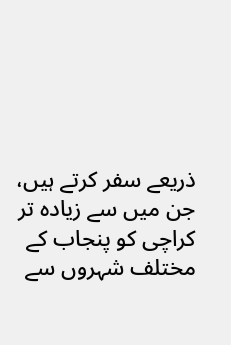ذریعے سفر کرتے ہیں، جن میں سے زیادہ تر کراچی کو پنجاب کے مختلف شہروں سے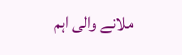ملانے والی اہم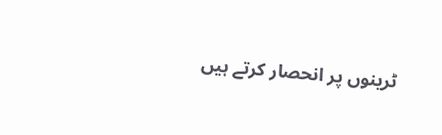ٹرینوں پر انحصار کرتے ہیں